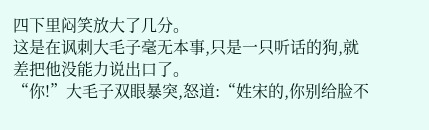四下里闷笑放大了几分。
这是在讽刺大毛子毫无本事,只是一只听话的狗,就差把他没能力说出口了。
“你!”大毛子双眼暴突,怒道:“姓宋的,你别给脸不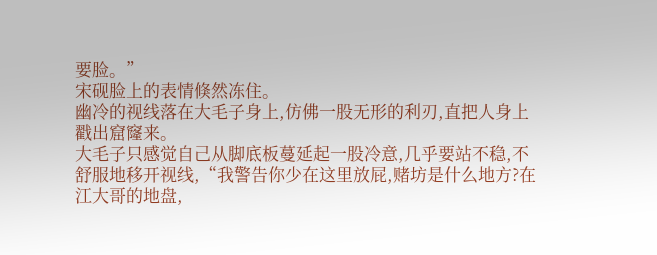要脸。”
宋砚脸上的表情倏然冻住。
幽冷的视线落在大毛子身上,仿佛一股无形的利刃,直把人身上戳出窟窿来。
大毛子只感觉自己从脚底板蔓延起一股冷意,几乎要站不稳,不舒服地移开视线,“我警告你少在这里放屁,赌坊是什么地方?在江大哥的地盘,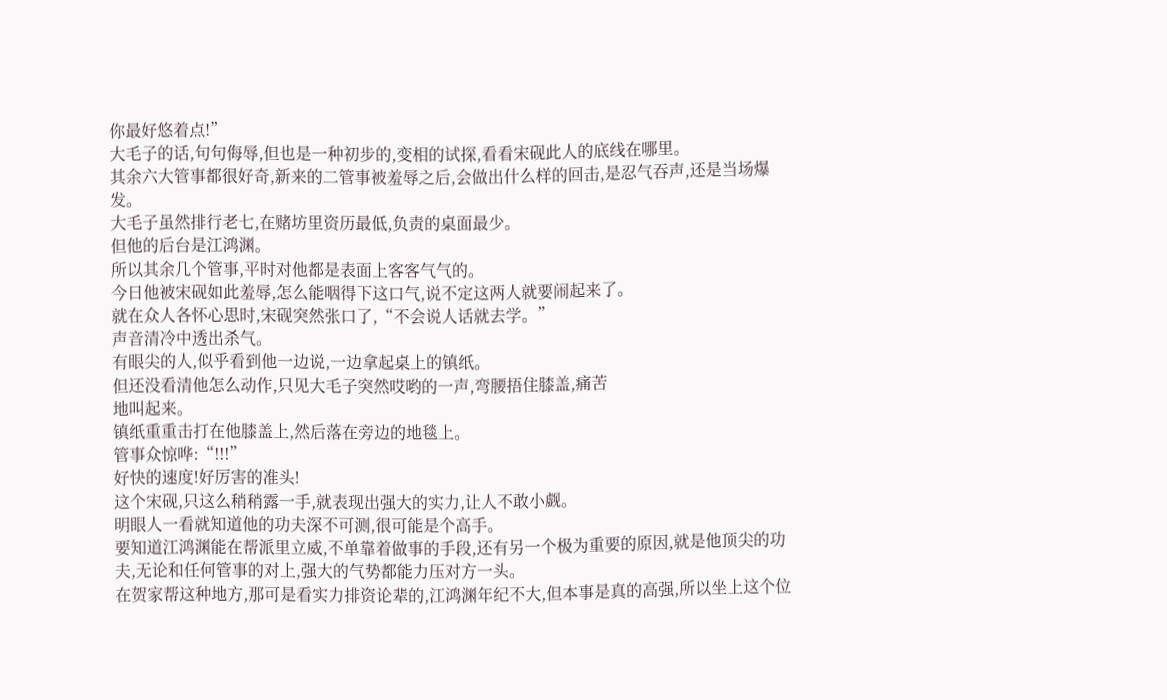你最好悠着点!”
大毛子的话,句句侮辱,但也是一种初步的,变相的试探,看看宋砚此人的底线在哪里。
其余六大管事都很好奇,新来的二管事被羞辱之后,会做出什么样的回击,是忍气吞声,还是当场爆发。
大毛子虽然排行老七,在赌坊里资历最低,负责的桌面最少。
但他的后台是江鸿渊。
所以其余几个管事,平时对他都是表面上客客气气的。
今日他被宋砚如此羞辱,怎么能咽得下这口气,说不定这两人就要闹起来了。
就在众人各怀心思时,宋砚突然张口了,“不会说人话就去学。”
声音清冷中透出杀气。
有眼尖的人,似乎看到他一边说,一边拿起桌上的镇纸。
但还没看清他怎么动作,只见大毛子突然哎哟的一声,弯腰捂住膝盖,痛苦
地叫起来。
镇纸重重击打在他膝盖上,然后落在旁边的地毯上。
管事众惊哗:“!!!”
好快的速度!好厉害的准头!
这个宋砚,只这么稍稍露一手,就表现出强大的实力,让人不敢小觑。
明眼人一看就知道他的功夫深不可测,很可能是个高手。
要知道江鸿渊能在帮派里立威,不单靠着做事的手段,还有另一个极为重要的原因,就是他顶尖的功夫,无论和任何管事的对上,强大的气势都能力压对方一头。
在贺家帮这种地方,那可是看实力排资论辈的,江鸿渊年纪不大,但本事是真的高强,所以坐上这个位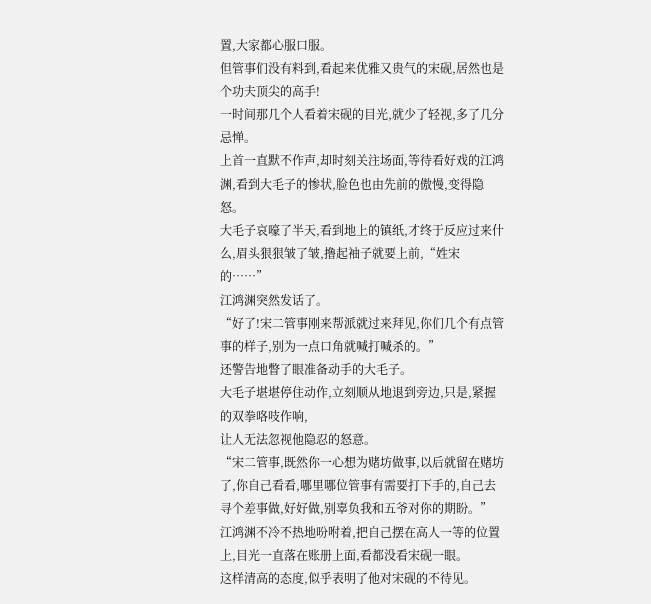置,大家都心服口服。
但管事们没有料到,看起来优雅又贵气的宋砚,居然也是个功夫顶尖的高手!
一时间那几个人看着宋砚的目光,就少了轻视,多了几分忌惮。
上首一直默不作声,却时刻关注场面,等待看好戏的江鸿渊,看到大毛子的惨状,脸色也由先前的傲慢,变得隐怒。
大毛子哀嚎了半天,看到地上的镇纸,才终于反应过来什么,眉头狠狠皱了皱,撸起袖子就要上前,“姓宋的……”
江鸿渊突然发话了。
“好了!宋二管事刚来帮派就过来拜见,你们几个有点管事的样子,别为一点口角就喊打喊杀的。”
还警告地瞥了眼准备动手的大毛子。
大毛子堪堪停住动作,立刻顺从地退到旁边,只是,紧握的双拳咯吱作响,
让人无法忽视他隐忍的怒意。
“宋二管事,既然你一心想为赌坊做事,以后就留在赌坊了,你自己看看,哪里哪位管事有需要打下手的,自己去寻个差事做,好好做,别辜负我和五爷对你的期盼。”
江鸿渊不冷不热地吩咐着,把自己摆在高人一等的位置上,目光一直落在账册上面,看都没看宋砚一眼。
这样清高的态度,似乎表明了他对宋砚的不待见。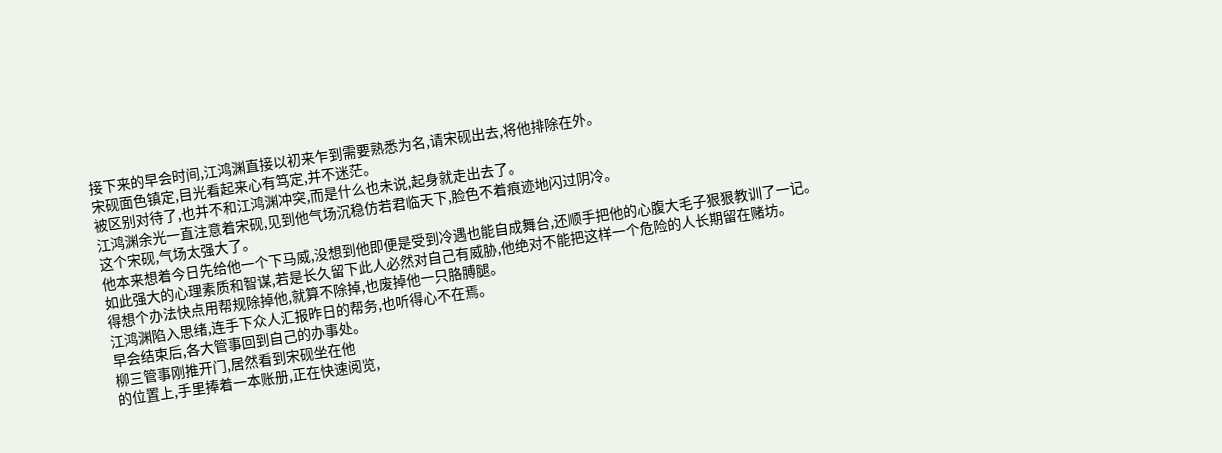接下来的早会时间,江鸿渊直接以初来乍到需要熟悉为名,请宋砚出去,将他排除在外。
宋砚面色镇定,目光看起来心有笃定,并不迷茫。
被区别对待了,也并不和江鸿渊冲突,而是什么也未说,起身就走出去了。
江鸿渊余光一直注意着宋砚,见到他气场沉稳仿若君临天下,脸色不着痕迹地闪过阴冷。
这个宋砚,气场太强大了。
他本来想着今日先给他一个下马威,没想到他即便是受到冷遇也能自成舞台,还顺手把他的心腹大毛子狠狠教训了一记。
如此强大的心理素质和智谋,若是长久留下此人必然对自己有威胁,他绝对不能把这样一个危险的人长期留在赌坊。
得想个办法快点用帮规除掉他,就算不除掉,也废掉他一只胳膊腿。
江鸿渊陷入思绪,连手下众人汇报昨日的帮务,也听得心不在焉。
早会结束后,各大管事回到自己的办事处。
柳三管事刚推开门,居然看到宋砚坐在他
的位置上,手里捧着一本账册,正在快速阅览,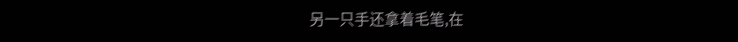另一只手还拿着毛笔,在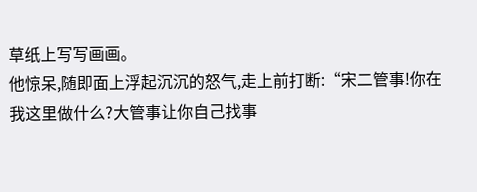草纸上写写画画。
他惊呆,随即面上浮起沉沉的怒气,走上前打断:“宋二管事!你在我这里做什么?大管事让你自己找事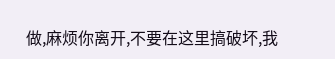做,麻烦你离开,不要在这里搞破坏,我